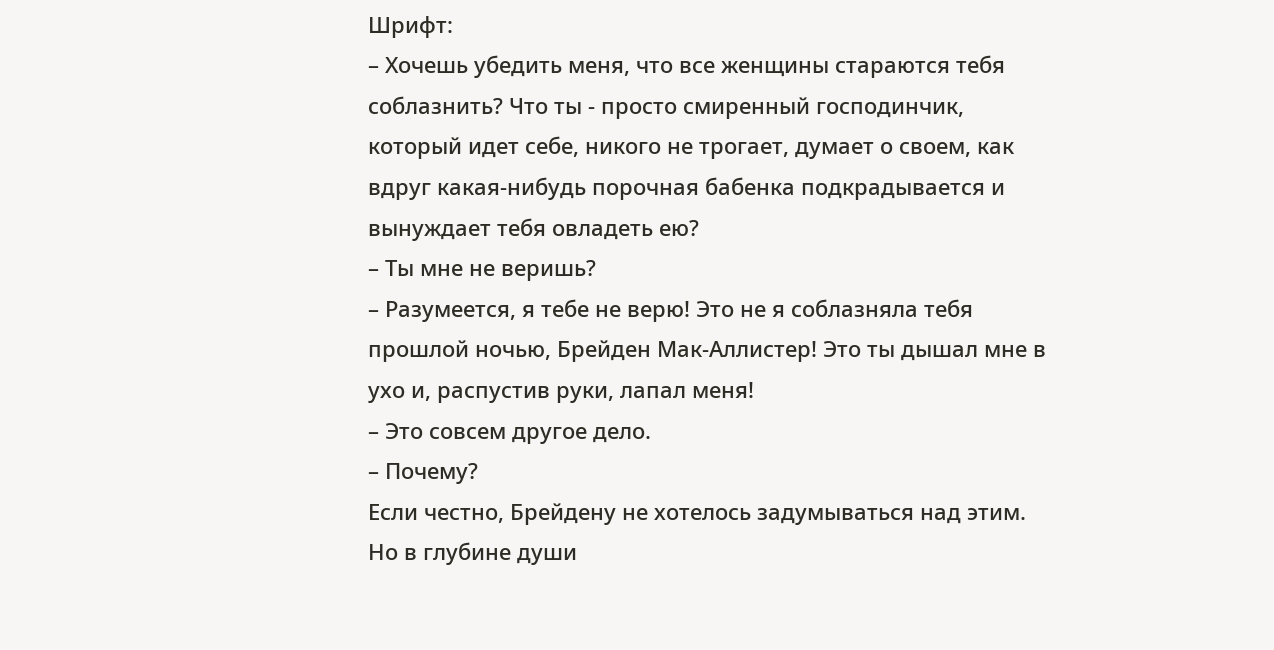Шрифт:
– Хочешь убедить меня, что все женщины стараются тебя соблазнить? Что ты - просто смиренный господинчик, который идет себе, никого не трогает, думает о своем, как вдруг какая-нибудь порочная бабенка подкрадывается и вынуждает тебя овладеть ею?
– Ты мне не веришь?
– Разумеется, я тебе не верю! Это не я соблазняла тебя прошлой ночью, Брейден Мак-Аллистер! Это ты дышал мне в ухо и, распустив руки, лапал меня!
– Это совсем другое дело.
– Почему?
Если честно, Брейдену не хотелось задумываться над этим. Но в глубине души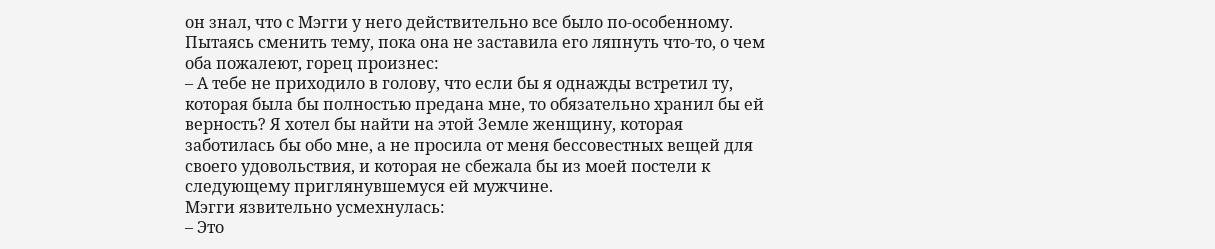он знал, что с Мэгги у него действительно все было по-особенному.
Пытаясь сменить тему, пока она не заставила его ляпнуть что-то, о чем оба пожалеют, горец произнес:
– А тебе не приходило в голову, что если бы я однажды встретил ту, которая была бы полностью предана мне, то обязательно хранил бы ей верность? Я хотел бы найти на этой Земле женщину, которая заботилась бы обо мне, а не просила от меня бессовестных вещей для своего удовольствия, и которая не сбежала бы из моей постели к следующему приглянувшемуся ей мужчине.
Мэгги язвительно усмехнулась:
– Это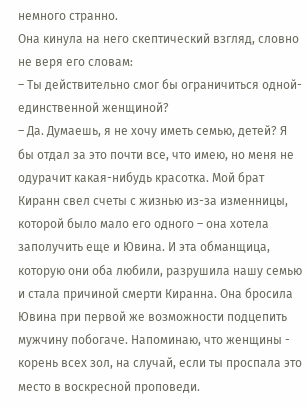немного странно.
Она кинула на него скептический взгляд, словно не веря его словам:
– Ты действительно смог бы ограничиться одной-единственной женщиной?
– Да. Думаешь, я не хочу иметь семью, детей? Я бы отдал за это почти все, что имею, но меня не одурачит какая-нибудь красотка. Мой брат Киранн свел счеты с жизнью из-за изменницы, которой было мало его одного – она хотела заполучить еще и Ювина. И эта обманщица, которую они оба любили, разрушила нашу семью и стала причиной смерти Киранна. Она бросила Ювина при первой же возможности подцепить мужчину побогаче. Напоминаю, что женщины - корень всех зол, на случай, если ты проспала это место в воскресной проповеди.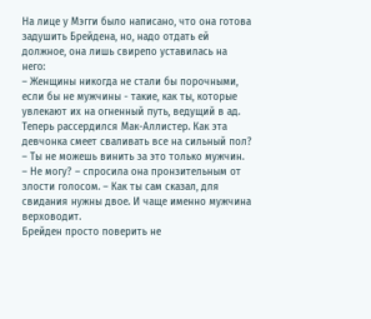На лице у Мэгги было написано, что она готова задушить Брейдена, но, надо отдать ей должное, она лишь свирепо уставилась на него:
– Женщины никогда не стали бы порочными, если бы не мужчины - такие, как ты, которые увлекают их на огненный путь, ведущий в ад.
Теперь рассердился Мак-Аллистер. Как эта девчонка смеет сваливать все на сильный пол?
– Ты не можешь винить за это только мужчин.
– Не могу? – спросила она пронзительным от злости голосом. – Как ты сам сказал, для свидания нужны двое. И чаще именно мужчина верховодит.
Брейден просто поверить не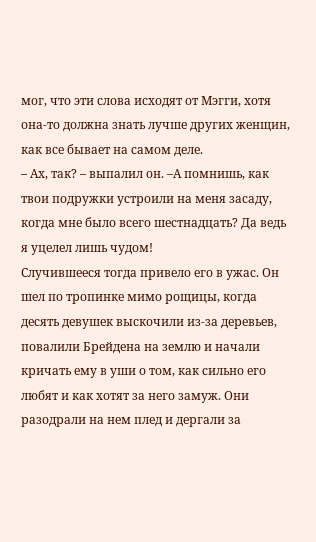мог, что эти слова исходят от Мэгги, хотя она-то должна знать лучше других женщин, как все бывает на самом деле.
– Ах, так? – выпалил он. –А помнишь, как твои подружки устроили на меня засаду, когда мне было всего шестнадцать? Да ведь я уцелел лишь чудом!
Случившееся тогда привело его в ужас. Он шел по тропинке мимо рощицы, когда десять девушек выскочили из-за деревьев, повалили Брейдена на землю и начали кричать ему в уши о том, как сильно его любят и как хотят за него замуж. Они разодрали на нем плед и дергали за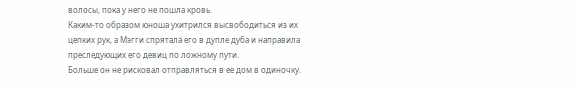волосы, пока у него не пошла кровь.
Каким-то образом юноша ухитрился высвободиться из их цепких рук, а Мэгги спрятала его в дупле дуба и направила преследующих его девиц по ложному пути.
Больше он не рисковал отправляться в ее дом в одиночку.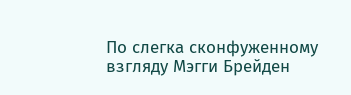По слегка сконфуженному взгляду Мэгги Брейден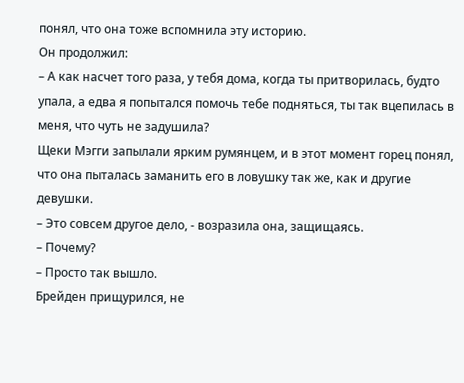понял, что она тоже вспомнила эту историю.
Он продолжил:
– А как насчет того раза, у тебя дома, когда ты притворилась, будто упала, а едва я попытался помочь тебе подняться, ты так вцепилась в меня, что чуть не задушила?
Щеки Мэгги запылали ярким румянцем, и в этот момент горец понял, что она пыталась заманить его в ловушку так же, как и другие девушки.
– Это совсем другое дело, - возразила она, защищаясь.
– Почему?
– Просто так вышло.
Брейден прищурился, не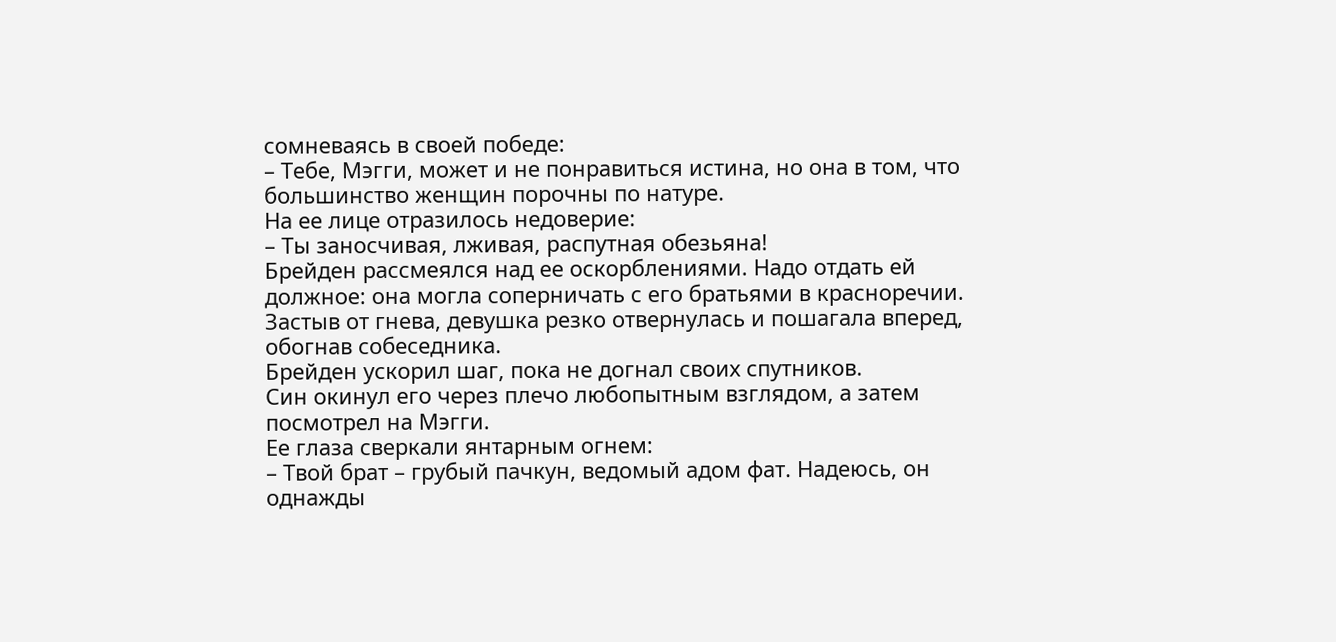сомневаясь в своей победе:
– Тебе, Мэгги, может и не понравиться истина, но она в том, что большинство женщин порочны по натуре.
На ее лице отразилось недоверие:
– Ты заносчивая, лживая, распутная обезьяна!
Брейден рассмеялся над ее оскорблениями. Надо отдать ей должное: она могла соперничать с его братьями в красноречии.
Застыв от гнева, девушка резко отвернулась и пошагала вперед, обогнав собеседника.
Брейден ускорил шаг, пока не догнал своих спутников.
Син окинул его через плечо любопытным взглядом, а затем посмотрел на Мэгги.
Ее глаза сверкали янтарным огнем:
– Твой брат – грубый пачкун, ведомый адом фат. Надеюсь, он однажды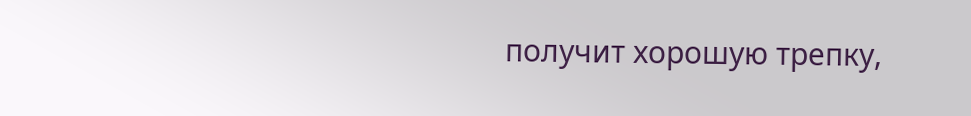получит хорошую трепку,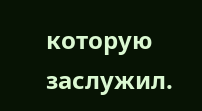которую заслужил.